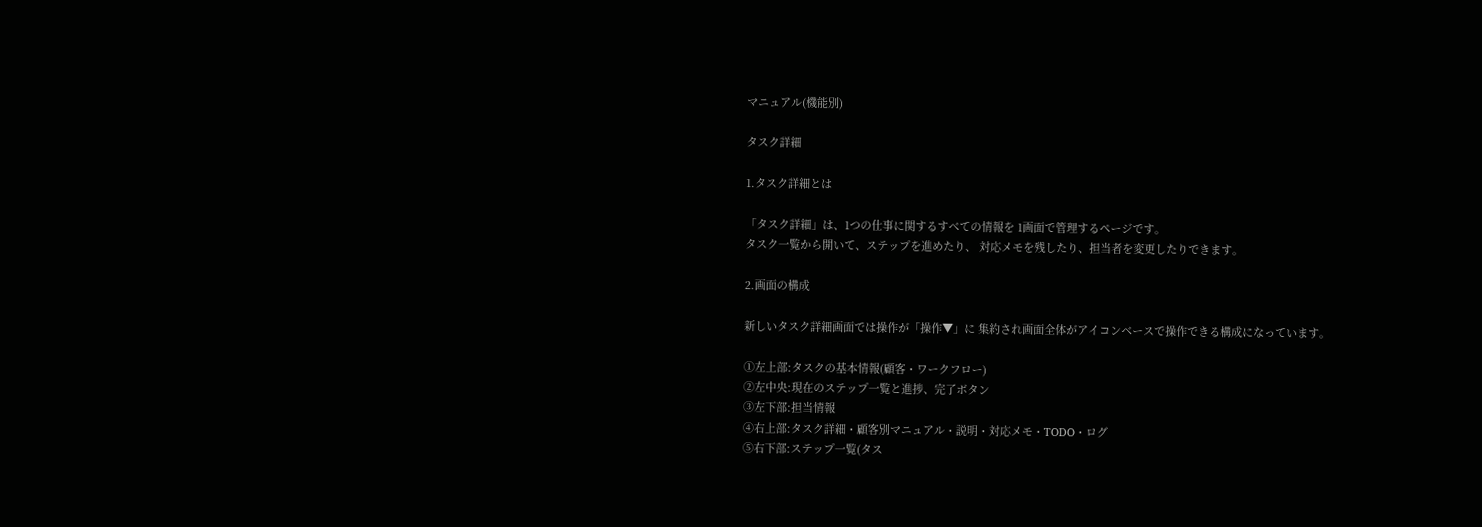マニュアル(機能別)

タスク詳細

1.タスク詳細とは

「タスク詳細」は、1つの仕事に関するすべての情報を 1画面で管理するページです。
タスク一覧から開いて、ステップを進めたり、 対応メモを残したり、担当者を変更したりできます。

2.画面の構成

新しいタスク詳細画面では操作が「操作▼」に 集約され画面全体がアイコンベースで操作できる構成になっています。

①左上部:タスクの基本情報(顧客・ワークフロー)
②左中央:現在のステップ一覧と進捗、完了ボタン
③左下部:担当情報
④右上部:タスク詳細・顧客別マニュアル・説明・対応メモ・TODO・ログ
⑤右下部:ステップ一覧(タス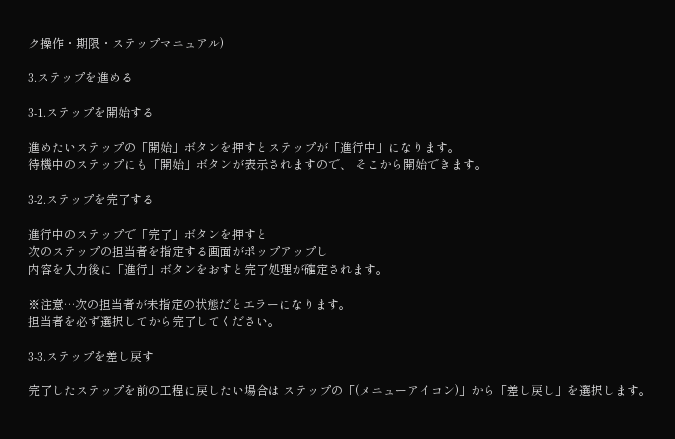ク操作・期限・ステップマニュアル)

3.ステップを進める

3-1.ステップを開始する

進めたいステップの「開始」ボタンを押すとステップが「進行中」になります。
待機中のステップにも「開始」ボタンが表示されますので、 そこから開始できます。

3-2.ステップを完了する

進行中のステップで「完了」ボタンを押すと
次のステップの担当者を指定する画面がポップアップし
内容を入力後に「進行」ボタンをおすと完了処理が確定されます。

※注意…次の担当者が未指定の状態だとエラーになります。
担当者を必ず選択してから完了してください。

3-3.ステップを差し戻す

完了したステップを前の工程に戻したい場合は ステップの「(メニューアイコン)」から「差し戻し」を選択します。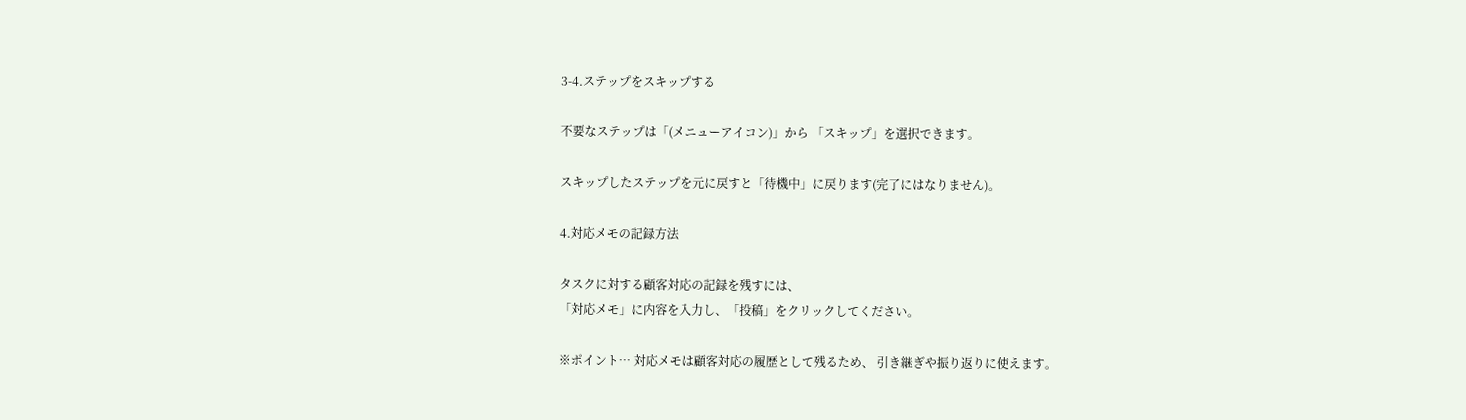3-4.ステップをスキップする

不要なステップは「(メニューアイコン)」から 「スキップ」を選択できます。

スキップしたステップを元に戻すと「待機中」に戻ります(完了にはなりません)。

4.対応メモの記録方法

タスクに対する顧客対応の記録を残すには、
「対応メモ」に内容を入力し、「投稿」をクリックしてください。

※ポイント… 対応メモは顧客対応の履歴として残るため、 引き継ぎや振り返りに使えます。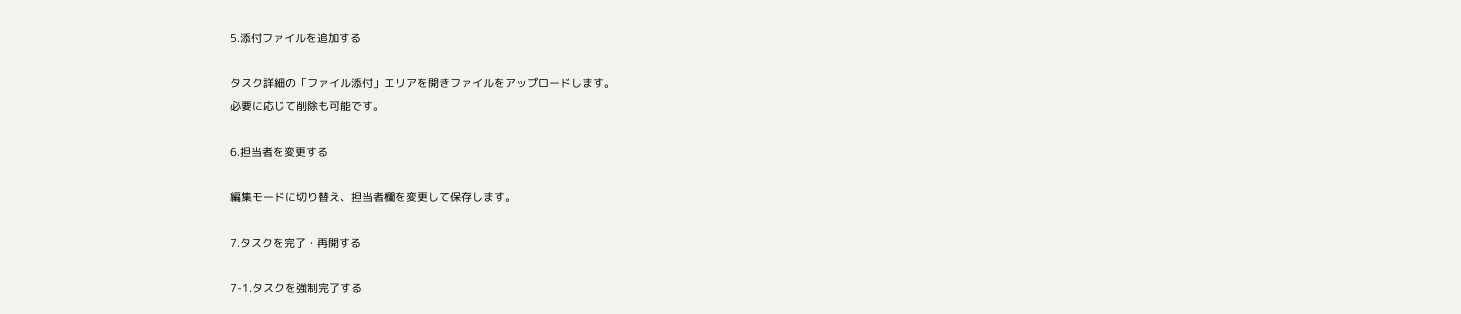5.添付ファイルを追加する

タスク詳細の「ファイル添付」エリアを開きファイルをアップロードします。
必要に応じて削除も可能です。

6.担当者を変更する

編集モードに切り替え、担当者欄を変更して保存します。

7.タスクを完了・再開する

7-1.タスクを強制完了する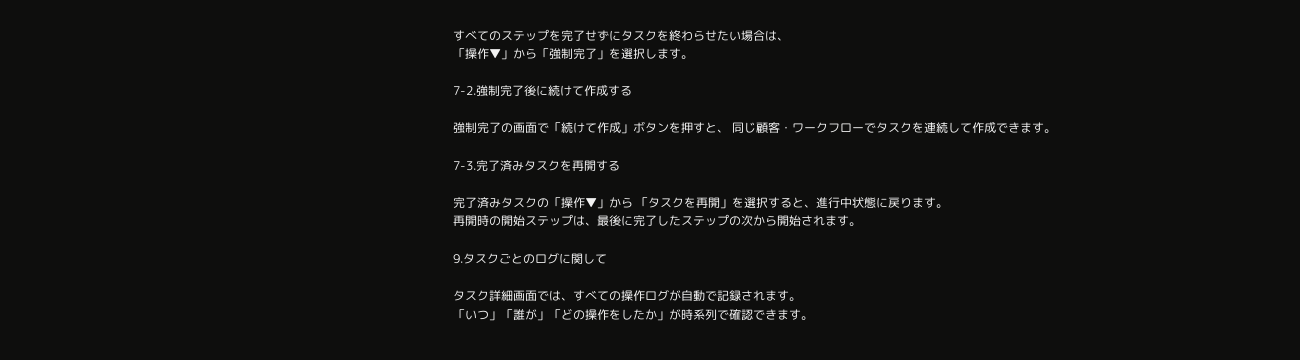すべてのステップを完了せずにタスクを終わらせたい場合は、
「操作▼」から「強制完了」を選択します。

7-2.強制完了後に続けて作成する

強制完了の画面で「続けて作成」ボタンを押すと、 同じ顧客・ワークフローでタスクを連続して作成できます。

7-3.完了済みタスクを再開する

完了済みタスクの「操作▼」から 「タスクを再開」を選択すると、進行中状態に戻ります。
再開時の開始ステップは、最後に完了したステップの次から開始されます。

9.タスクごとのログに関して

タスク詳細画面では、すべての操作ログが自動で記録されます。
「いつ」「誰が」「どの操作をしたか」が時系列で確認できます。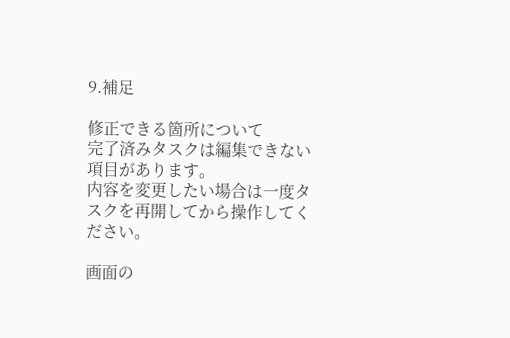9.補足

修正できる箇所について
完了済みタスクは編集できない項目があります。
内容を変更したい場合は一度タスクを再開してから操作してください。

画面の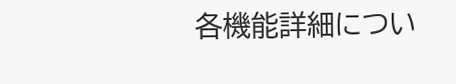各機能詳細につい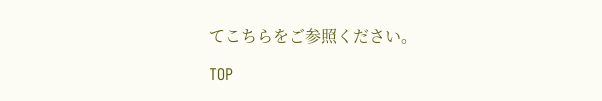てこちらをご参照ください。

TOP